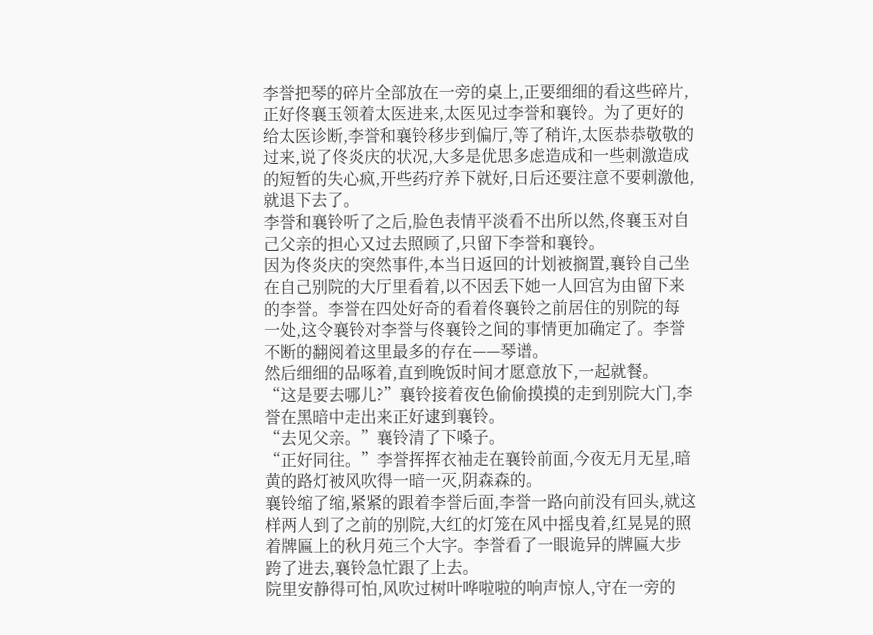李誉把琴的碎片全部放在一旁的桌上,正要细细的看这些碎片,正好佟襄玉领着太医进来,太医见过李誉和襄铃。为了更好的给太医诊断,李誉和襄铃移步到偏厅,等了稍许,太医恭恭敬敬的过来,说了佟炎庆的状况,大多是优思多虑造成和一些刺激造成的短暂的失心疯,开些药疗养下就好,日后还要注意不要刺激他,就退下去了。
李誉和襄铃听了之后,脸色表情平淡看不出所以然,佟襄玉对自己父亲的担心又过去照顾了,只留下李誉和襄铃。
因为佟炎庆的突然事件,本当日返回的计划被搁置,襄铃自己坐在自己别院的大厅里看着,以不因丢下她一人回宫为由留下来的李誉。李誉在四处好奇的看着佟襄铃之前居住的别院的每一处,这令襄铃对李誉与佟襄铃之间的事情更加确定了。李誉不断的翻阅着这里最多的存在——琴谱。
然后细细的品啄着,直到晚饭时间才愿意放下,一起就餐。
“这是要去哪儿?”襄铃接着夜色偷偷摸摸的走到别院大门,李誉在黑暗中走出来正好逮到襄铃。
“去见父亲。”襄铃清了下嗓子。
“正好同往。”李誉挥挥衣袖走在襄铃前面,今夜无月无星,暗黄的路灯被风吹得一暗一灭,阴森森的。
襄铃缩了缩,紧紧的跟着李誉后面,李誉一路向前没有回头,就这样两人到了之前的别院,大红的灯笼在风中摇曳着,红晃晃的照着牌匾上的秋月苑三个大字。李誉看了一眼诡异的牌匾大步跨了进去,襄铃急忙跟了上去。
院里安静得可怕,风吹过树叶哗啦啦的响声惊人,守在一旁的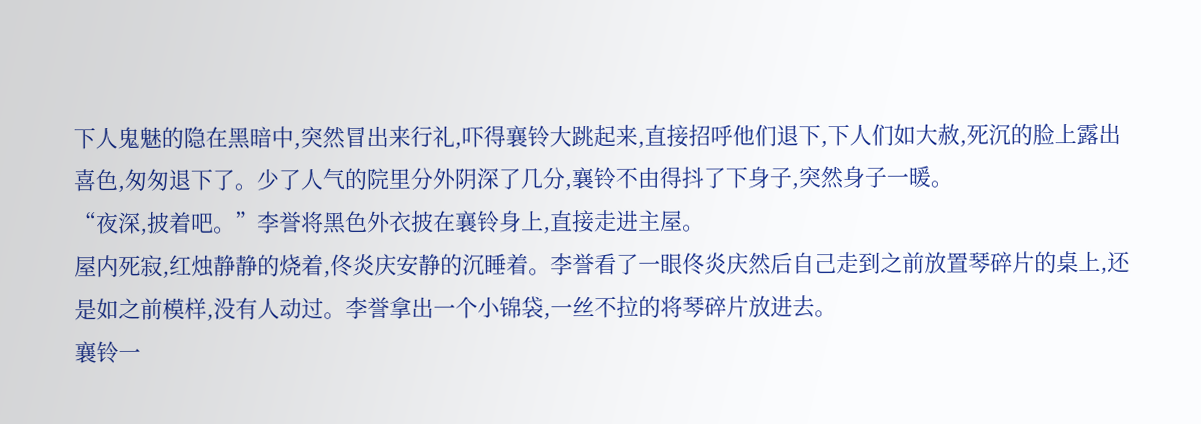下人鬼魅的隐在黑暗中,突然冒出来行礼,吓得襄铃大跳起来,直接招呼他们退下,下人们如大赦,死沉的脸上露出喜色,匆匆退下了。少了人气的院里分外阴深了几分,襄铃不由得抖了下身子,突然身子一暖。
“夜深,披着吧。”李誉将黑色外衣披在襄铃身上,直接走进主屋。
屋内死寂,红烛静静的烧着,佟炎庆安静的沉睡着。李誉看了一眼佟炎庆然后自己走到之前放置琴碎片的桌上,还是如之前模样,没有人动过。李誉拿出一个小锦袋,一丝不拉的将琴碎片放进去。
襄铃一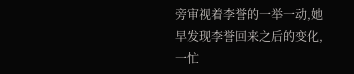旁审视着李誉的一举一动,她早发现李誉回来之后的变化,一忙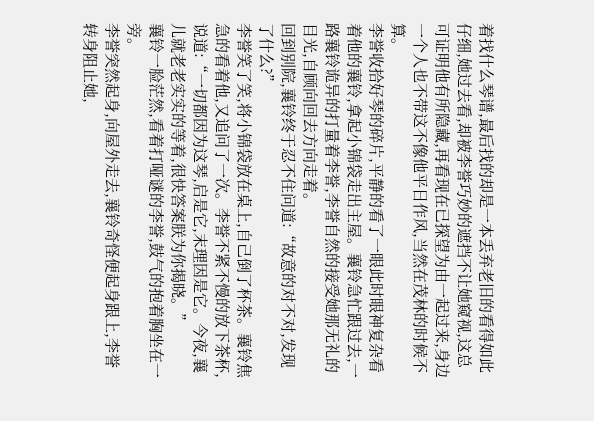着找什么琴谱,最后找的却是一本丢弃老旧的看得如此仔细,她过去看,却被李誉巧妙的遮挡不让她窥视,这总可证明他有所隐藏,再看现在已探望为由一起过来,身边一个人也不带这不像他平日作风,当然在茂林的时候不算。
李誉收拾好琴的碎片,平静的看了一眼此时眼神复杂看着他的襄铃,拿起小锦袋走出主屋。襄铃急忙跟过去,一路襄铃诡异的打量着李誉,李誉自然的接受她那无礼的目光,自顾向回去方向走着。
回到别院,襄铃终于忍不住问道:“故意的对不对,发现了什么?”
李誉笑了笑,将小锦袋放在桌上,自己倒了杯茶。襄铃焦急的看着他,又追问了一次。李誉不紧不慢的放下茶杯,说道:“一切都因为这琴,启是它,末理因是它。今夜,襄儿就老老实实的等着,很快答案朕为你揭晓。”
襄铃一脸茫然,看着打哑谜的李誉,鼓气的抱着胸坐在一旁。
李誉突然起身,向屋外走去,襄铃奇怪便起身跟上,李誉转身阻止她,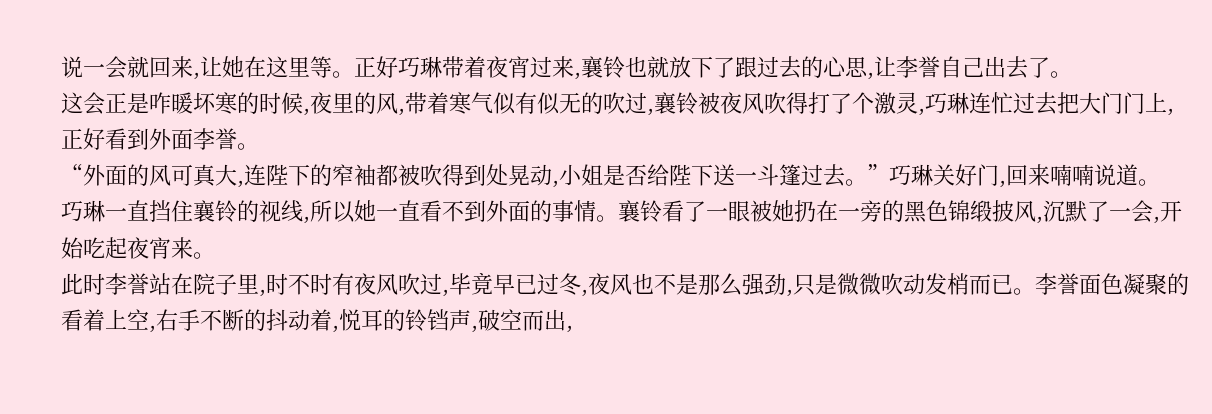说一会就回来,让她在这里等。正好巧琳带着夜宵过来,襄铃也就放下了跟过去的心思,让李誉自己出去了。
这会正是咋暖坏寒的时候,夜里的风,带着寒气似有似无的吹过,襄铃被夜风吹得打了个激灵,巧琳连忙过去把大门门上,正好看到外面李誉。
“外面的风可真大,连陛下的窄袖都被吹得到处晃动,小姐是否给陛下送一斗篷过去。”巧琳关好门,回来喃喃说道。
巧琳一直挡住襄铃的视线,所以她一直看不到外面的事情。襄铃看了一眼被她扔在一旁的黑色锦缎披风,沉默了一会,开始吃起夜宵来。
此时李誉站在院子里,时不时有夜风吹过,毕竟早已过冬,夜风也不是那么强劲,只是微微吹动发梢而已。李誉面色凝聚的看着上空,右手不断的抖动着,悦耳的铃铛声,破空而出,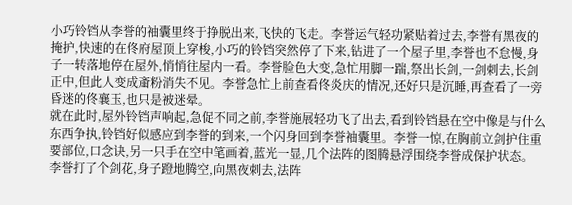小巧铃铛从李誉的袖囊里终于挣脱出来,飞快的飞走。李誉运气轻功紧贴着过去,李誉有黑夜的掩护,快速的在佟府屋顶上穿梭,小巧的铃铛突然停了下来,钻进了一个屋子里,李誉也不怠慢,身子一转落地停在屋外,悄悄往屋内一看。李誉脸色大变,急忙用脚一踹,祭出长剑,一剑刺去,长剑正中,但此人变成齑粉消失不见。李誉急忙上前查看佟炎庆的情况,还好只是沉睡,再查看了一旁昏迷的佟襄玉,也只是被迷晕。
就在此时,屋外铃铛声响起,急促不同之前,李誉施展轻功飞了出去,看到铃铛悬在空中像是与什么东西争执,铃铛好似感应到李誉的到来,一个闪身回到李誉袖囊里。李誉一惊,在胸前立剑护住重要部位,口念诀,另一只手在空中笔画着,蓝光一显,几个法阵的图腾悬浮围绕李誉成保护状态。
李誉打了个剑花,身子蹬地腾空,向黑夜刺去,法阵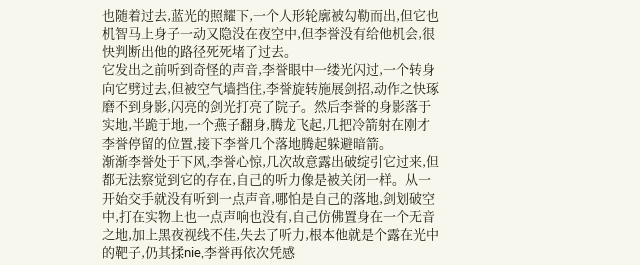也随着过去,蓝光的照耀下,一个人形轮廓被勾勒而出,但它也机智马上身子一动又隐没在夜空中,但李誉没有给他机会,很快判断出他的路径死死堵了过去。
它发出之前听到奇怪的声音,李誉眼中一缕光闪过,一个转身向它劈过去,但被空气墙挡住,李誉旋转施展剑招,动作之快琢磨不到身影,闪亮的剑光打亮了院子。然后李誉的身影落于实地,半跪于地,一个燕子翻身,腾龙飞起,几把冷箭射在刚才李誉停留的位置,接下李誉几个落地腾起躲避暗箭。
渐渐李誉处于下风,李誉心惊,几次故意露出破绽引它过来,但都无法察觉到它的存在,自己的听力像是被关闭一样。从一开始交手就没有听到一点声音,哪怕是自己的落地,剑划破空中,打在实物上也一点声响也没有,自己仿佛置身在一个无音之地,加上黑夜视线不佳,失去了听力,根本他就是个露在光中的靶子,仍其揉nie,李誉再依次凭感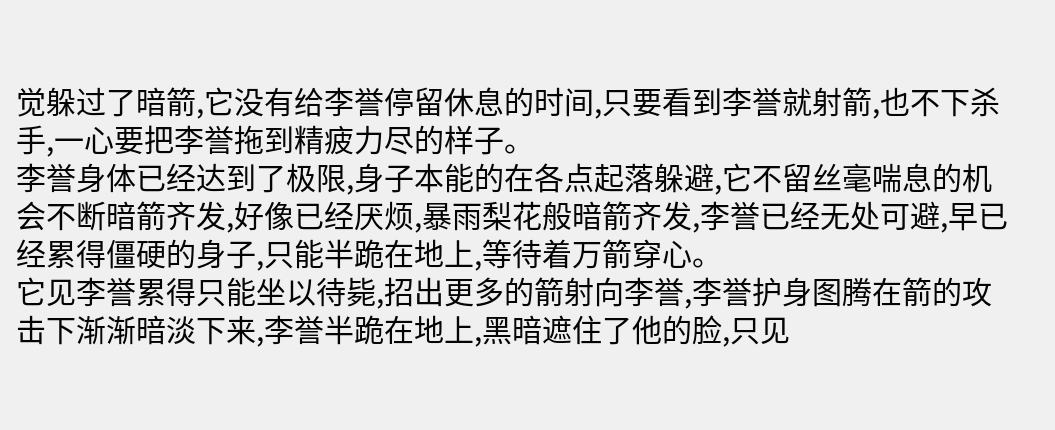觉躲过了暗箭,它没有给李誉停留休息的时间,只要看到李誉就射箭,也不下杀手,一心要把李誉拖到精疲力尽的样子。
李誉身体已经达到了极限,身子本能的在各点起落躲避,它不留丝毫喘息的机会不断暗箭齐发,好像已经厌烦,暴雨梨花般暗箭齐发,李誉已经无处可避,早已经累得僵硬的身子,只能半跪在地上,等待着万箭穿心。
它见李誉累得只能坐以待毙,招出更多的箭射向李誉,李誉护身图腾在箭的攻击下渐渐暗淡下来,李誉半跪在地上,黑暗遮住了他的脸,只见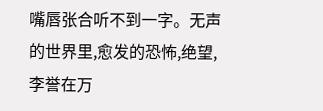嘴唇张合听不到一字。无声的世界里,愈发的恐怖,绝望,李誉在万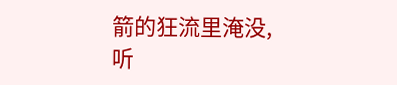箭的狂流里淹没,听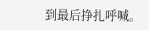到最后挣扎呼喊。